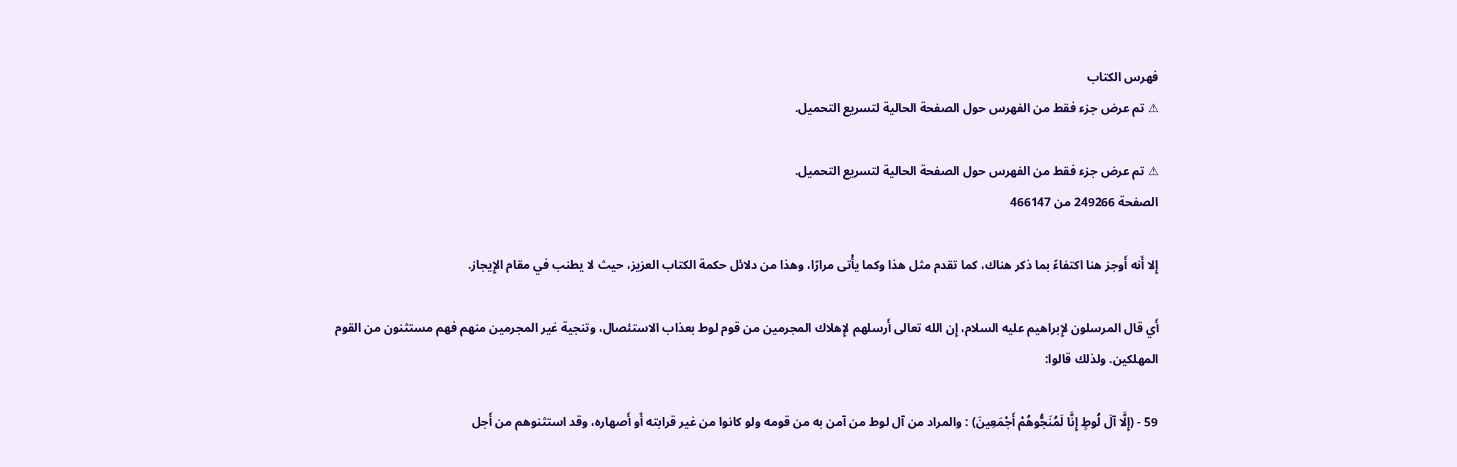فهرس الكتاب
⚠ تم عرض جزء فقط من الفهرس حول الصفحة الحالية لتسريع التحميل.

⚠ تم عرض جزء فقط من الفهرس حول الصفحة الحالية لتسريع التحميل.
الصفحة 249266 من 466147

إِلا أَنه أَوجز هنا اكتفاءً بما ذكر هناك، كما تقدم مثل هذا وكما يأْتى مرارًا، وهذا من دلائل حكمة الكتاب العزيز، حيث لا يطنب في مقام الإِيجاز.

أَي قال المرسلون لإِبراهيم عليه السلام، إِن الله تعالى أَرسلهم لإِهلاك المجرمين من قوم لوط بعذاب الاستئصال، وتنجية غير المجرمين منهم فهم مستثنون من القوم المهلكين. ولذلك قالوا:

59 - (إِلَّا آلَ لُوطٍ إِنَّا لَمُنَجُّوهُمْ أَجْمَعِينَ) : والمراد من آل لوط من آمن به من قومه ولو كانوا من غير قرابته أَو أَصهاره، وقد استثنوهم من أَجل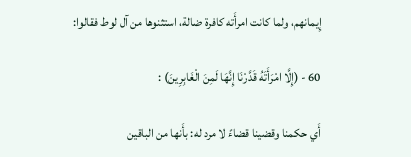إِيمانهم، ولما كانت امرأَته كافرة ضالة، استثنوها من آل لوط فقالوا:

60 - (إِلَّا امْرَأَتَهُ قَدَّرْنَا إِنَّهَا لَمِنَ الْغَابِرِينَ) :

أَي حكمنا وقضينا قضاءً لا مرد له: بأَنها من الباقين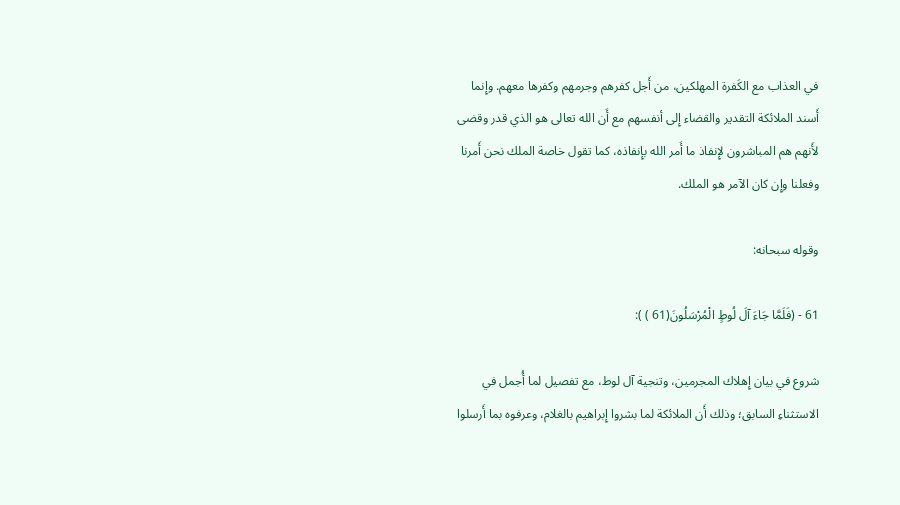في العذاب مع الكَفرة المهلكين، من أَجل كفرهم وجرمهم وكفرها معهم. وإِنما أَسند الملائكة التقدير والقضاء إِلى أنفسهم مع أَن الله تعالى هو الذي قدر وقضى لأَنهم هم المباشرون لإِنفاذ ما أَمر الله بإِنفاذه، كما تقول خاصة الملك نحن أَمرنا وفعلنا وإِن كان الآمر هو الملك.

وقوله سبحانه:

61 - (فَلَمَّا جَاءَ آلَ لُوطٍ الْمُرْسَلُونَ(61 ) ):

شروع في بيان إِهلاك المجرمين، وتنجية آل لوط، مع تفصيل لما أُجمل في الاستثناءِ السابق؛ وذلك أَن الملائكة لما بشروا إِبراهيم بالغلام، وعرفوه بما أَرسلوا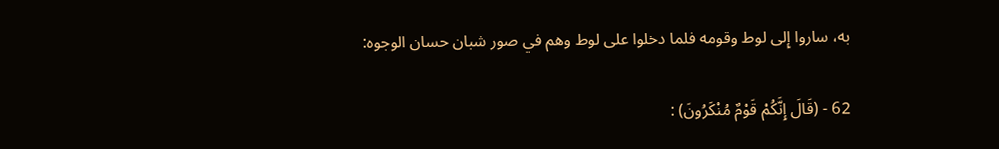به، ساروا إِلى لوط وقومه فلما دخلوا على لوط وهم في صور شبان حسان الوجوه:

62 - (قَالَ إِنَّكُمْ قَوْمٌ مُنْكَرُونَ) :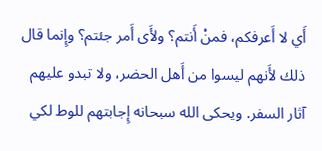أَي لا أَعرفكم، فمنْ أَنتم؟ ولأَى أَمر جئتم؟ وإِنما قال ذلك لأَنهم ليسوا من أَهل الحضر، ولا تبدو عليهم آثار السفر. ويحكى الله سبحانه إِجابتهم للوط لكي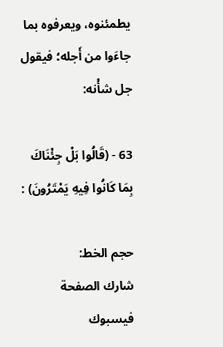يطمئنوه، ويعرفوه بما جاءَوا من أَجله؛ فيقول جل شأْنه:

63 - (قَالُوا بَلْ جِئْنَاكَ بِمَا كَانُوا فِيهِ يَمْتَرُونَ) :

حجم الخط:
شارك الصفحة
فيسبوك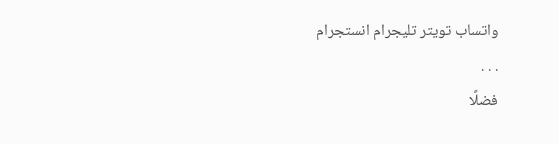واتساب تويتر تليجرام انستجرام
. . .
فضلًا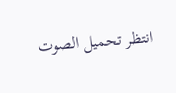انتظر تحميل الصوت